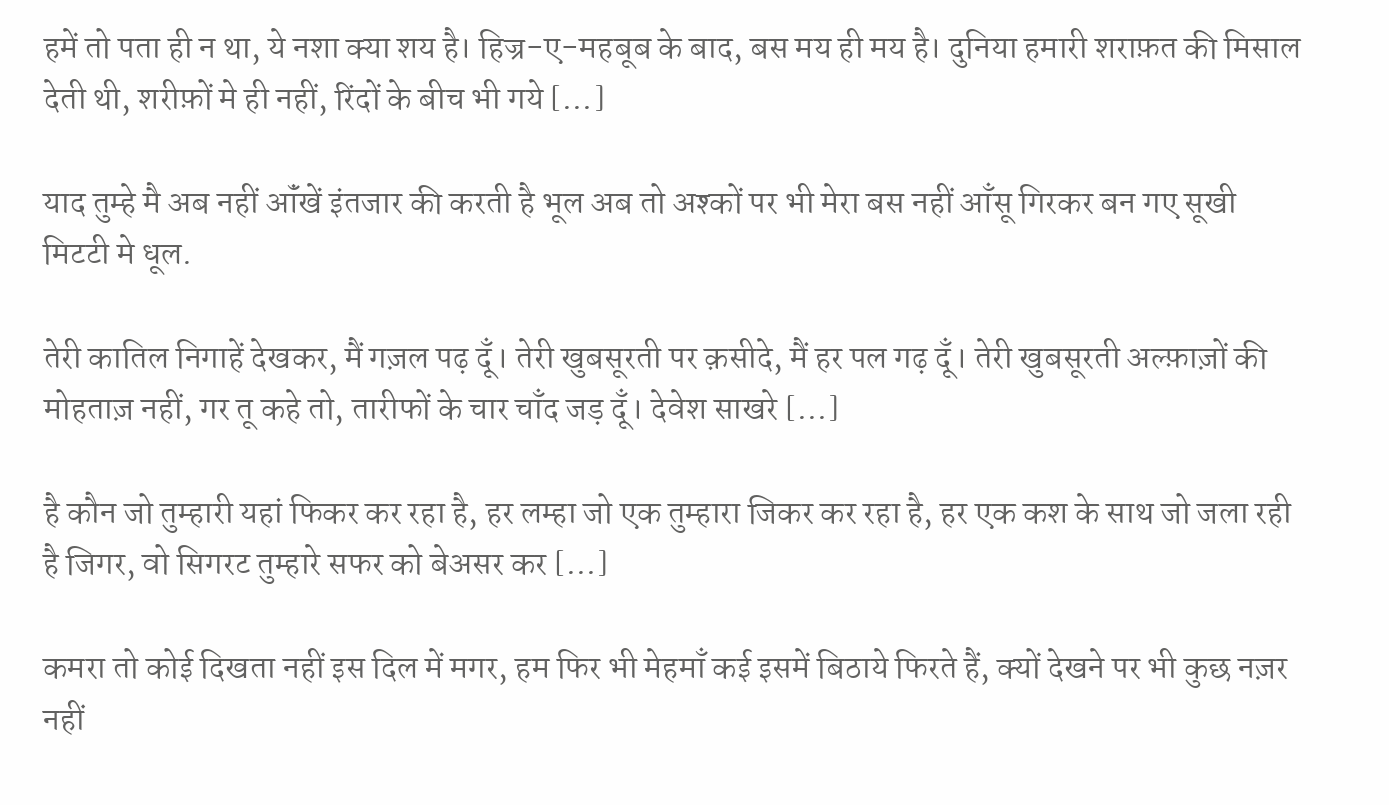हमें तो पता ही न था, ये नशा क्या शय है। हिज्र-ए-महबूब के बाद, बस मय ही मय है। दुनिया हमारी शराफ़त की मिसाल देती थी, शरीफ़ों मे ही नहीं, रिंदों के बीच भी गये […]

याद तुम्हे मै अब नहीं ऑंखें इंतजार की करती है भूल अब तो अश्कों पर भी मेरा बस नहीं आँसू गिरकर बन गए सूखी मिटटी मे धूल.

तेरी कातिल निगाहें देखकर, मैं गज़ल पढ़ दूँ। तेरी खुबसूरती पर क़सीदे, मैं हर पल गढ़ दूँ। तेरी खुबसूरती अल्फ़ाज़ों की मोहताज़ नहीं, गर तू कहे तो, तारीफों के चार चाँद जड़ दूँ। देवेश साखरे […]

है कौन जो तुम्हारी यहां फिकर कर रहा है, हर लम्हा जो एक तुम्हारा जिकर कर रहा है, हर एक कश के साथ जो जला रही है जिगर, वो सिगरट तुम्हारे सफर को बेअसर कर […]

कमरा तो कोई दिखता नहीं इस दिल में मगर, हम फिर भी मेहमाँ कई इसमें बिठाये फिरते हैं, क्यों देखने पर भी कुछ नज़र नहीं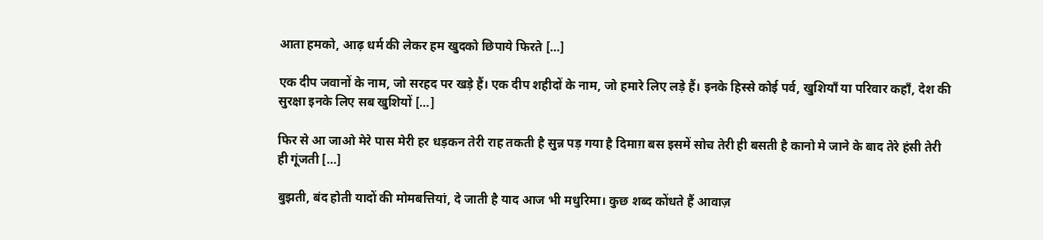आता हमको, आढ़ धर्म की लेकर हम खुदको छिपाये फिरते […]

एक दीप जवानों के नाम, जो सरहद पर खड़े हैं। एक दीप शहीदों के नाम, जो हमारे लिए लड़े हैं। इनके हिस्से कोई पर्व, खुशियाँ या परिवार कहाँ, देश की सुरक्षा इनके लिए सब खुशियों […]

फिर से आ जाओ मेरे पास मेरी हर धड़कन तेरी राह तकती है सुन्न पड़ गया है दिमाग़ बस इसमें सोच तेरी ही बसती है कानो मे जाने के बाद तेरे हंसी तेरी ही गूंजती […]

बुझती, बंद होती यादों की मोमबत्तियां, दे जाती है याद आज भी मधुरिमा। कुछ शब्द कोंधते हैं आवाज़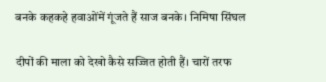बनके कहकहे हवाओंमें गूंजते हैं साज बनके। निमिषा सिंघल

दीपों की माला को देखो कैसे सज्जित होती हैं। चारों तरफ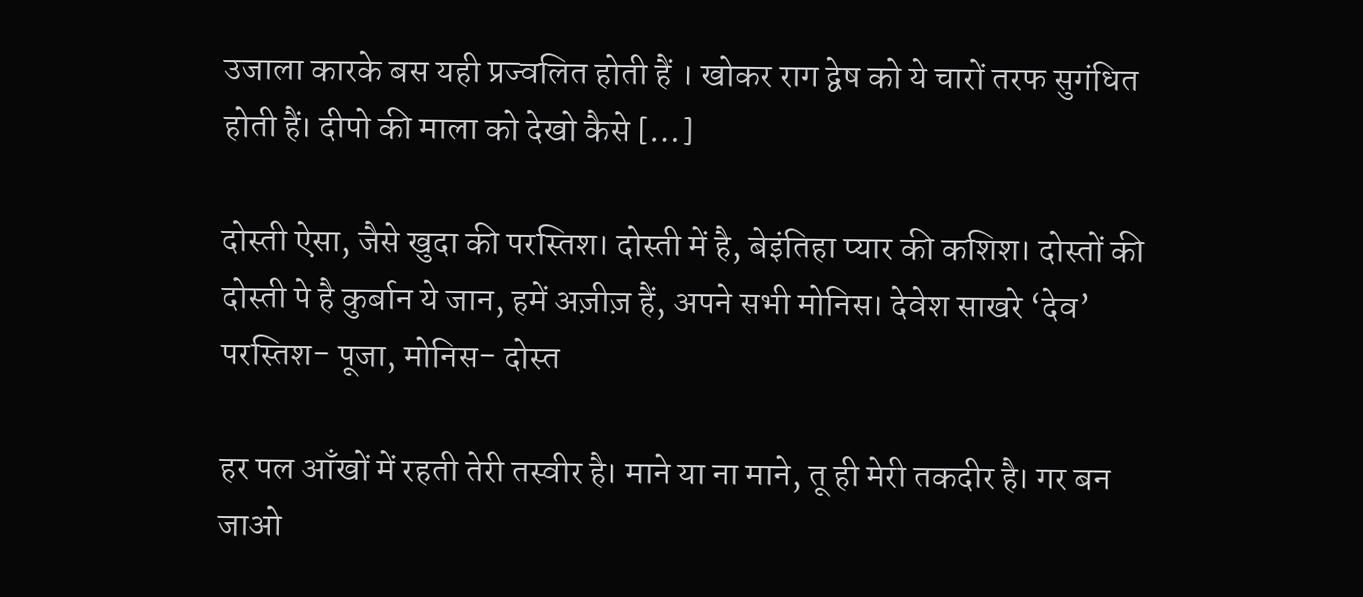उजाला कारके बस यही प्रज्वलित होती हैं । खोकर राग द्वेष को ये चारों तरफ सुगंधित होती हैं। दीपो की माला को देखो कैसे […]

दोस्ती ऐसा, जैसे खुदा की परस्तिश। दोस्ती में है, बेइंतिहा प्यार की कशिश। दोस्तों की दोस्ती पे है कुर्बान ये जान, हमें अज़ीज़ हैं, अपने सभी मोनिस। देवेश साखरे ‘देव’ परस्तिश- पूजा, मोनिस- दोस्त

हर पल आँखों में रहती तेरी तस्वीर है। माने या ना माने, तू ही मेरी तकदीर है। गर बन जाओ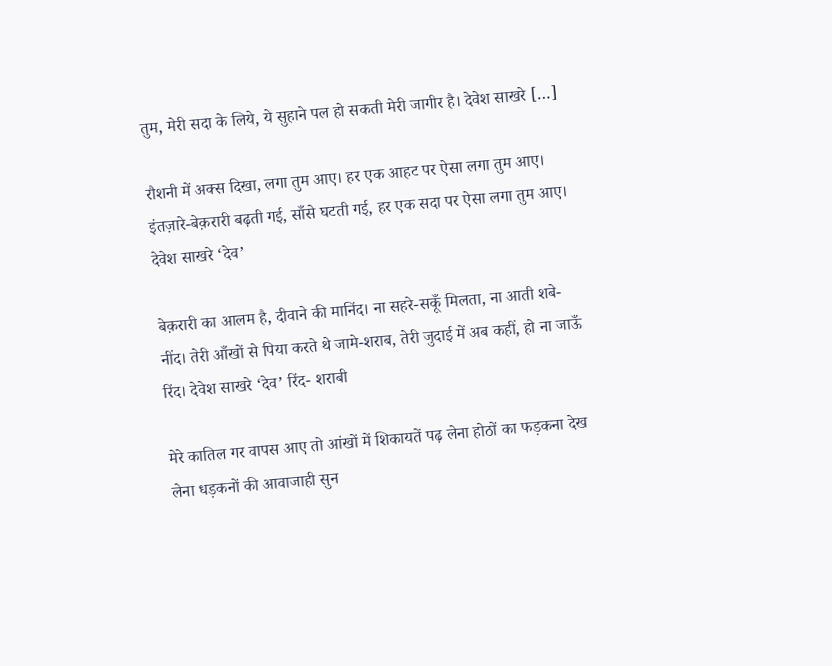तुम, मेरी सदा के लिये, ये सुहाने पल हो सकती मेरी जागीर है। देवेश साखरे […]

रौशनी में अक्स दिखा, लगा तुम आए। हर एक आहट पर ऐसा लगा तुम आए। इंतज़ारे-बेक़रारी बढ़ती गई, साँसे घटती गई, हर एक सदा पर ऐसा लगा तुम आए। देवेश साखरे ‘देव’

बेक़रारी का आलम है, दीवाने की मानिंद। ना सहरे-सकूँ मिलता, ना आती शबे-नींद। तेरी आँखों से पिया करते थे जामे-शराब, तेरी जुदाई में अब कहीं, हो ना जाऊँ रिंद। देवेश साखरे ‘देव’ रिंद- शराबी

मेरे कातिल गर वापस आए तो आंखों में शिकायतें पढ़ लेना होठों का फड़कना देख लेना धड़कनों की आवाजाही सुन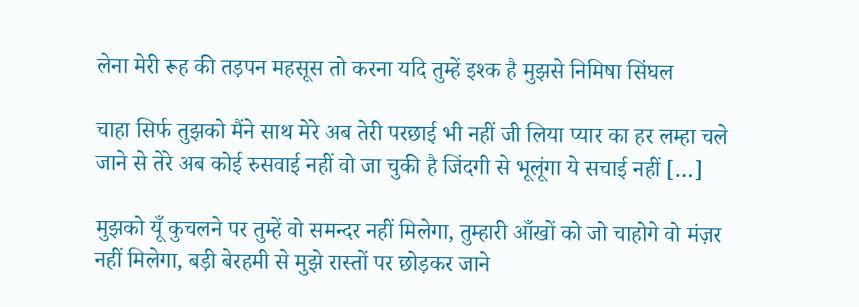लेना मेरी रूह की तड़पन महसूस तो करना यदि तुम्हें इश्क है मुझसे निमिषा सिंघल

चाहा सिर्फ तुझको मैंने साथ मेरे अब तेरी परछाई भी नहीं जी लिया प्यार का हर लम्हा चले जाने से तेरे अब कोई रुसवाई नहीं वो जा चुकी है जिंदगी से भूलूंगा ये सचाई नहीं […]

मुझको यूँ कुचलने पर तुम्हें वो समन्दर नहीं मिलेगा, तुम्हारी आँखों को जो चाहोगे वो मंज़र नहीं मिलेगा, बड़ी बेरहमी से मुझे रास्तों पर छोड़कर जाने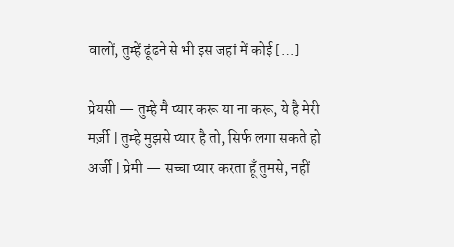वालों, तुम्हें ढूंढने से भी इस जहां में कोई […]

प्रेयसी — तुम्हे मै प्यार करू या ना करू, ये है मेरी मर्ज़ी | तुम्हे मुझसे प्यार है तो, सिर्फ लगा सकते हो अर्जी | प्रेमी — सच्चा प्यार करता हूँ तुमसे, नहीं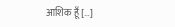आशिक हूँ […]